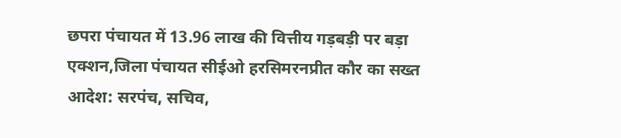छपरा पंचायत में 13.96 लाख की वित्तीय गड़बड़ी पर बड़ा एक्शन,जिला पंचायत सीईओ हरसिमरनप्रीत कौर का सख्त आदेश: सरपंच, सचिव,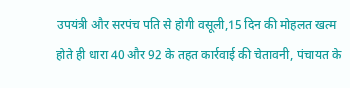उपयंत्री और सरपंच पति से होगी वसूली,15 दिन की मोहलत खत्म होते ही धारा 40 और 92 के तहत कार्रवाई की चेतावनी, पंचायत के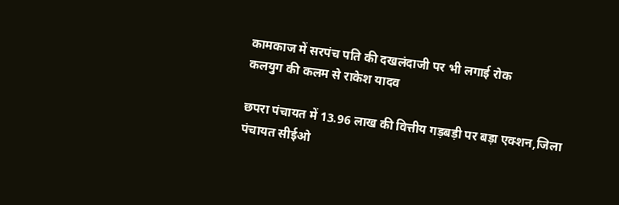कामकाज में सरपंच पति की दखलंदाजी पर भी लगाई रोक
कलयुग की कलम से राकेश यादव

छपरा पंचायत में 13.96 लाख की वित्तीय गड़बड़ी पर बड़ा एक्शन,जिला पंचायत सीईओ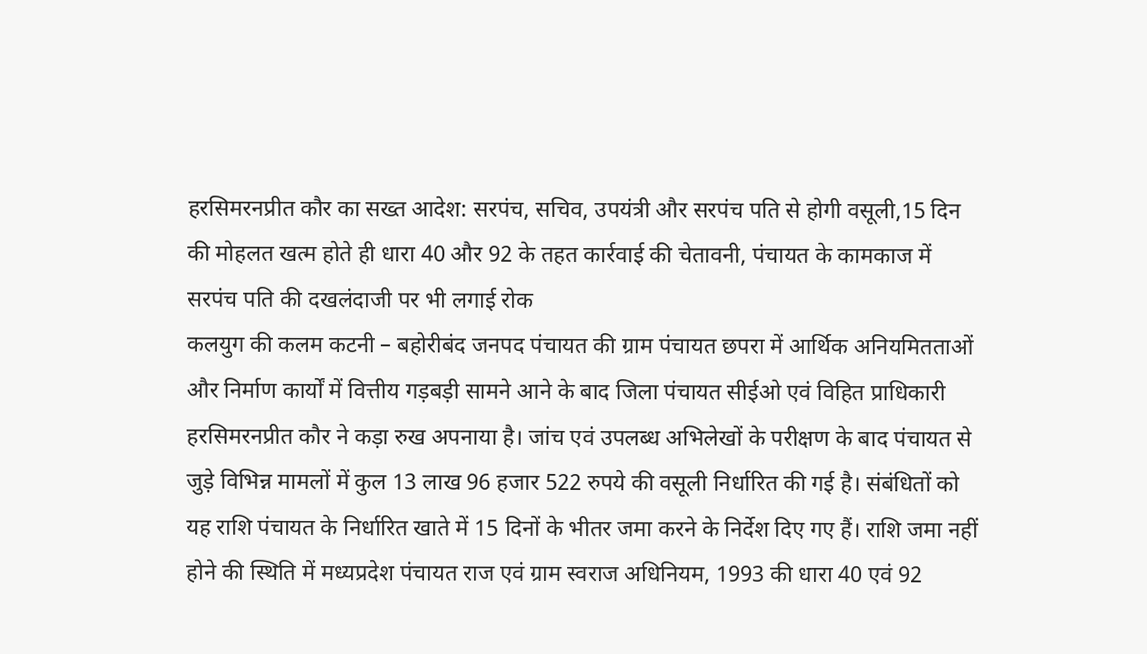हरसिमरनप्रीत कौर का सख्त आदेश: सरपंच, सचिव, उपयंत्री और सरपंच पति से होगी वसूली,15 दिन की मोहलत खत्म होते ही धारा 40 और 92 के तहत कार्रवाई की चेतावनी, पंचायत के कामकाज में सरपंच पति की दखलंदाजी पर भी लगाई रोक
कलयुग की कलम कटनी – बहोरीबंद जनपद पंचायत की ग्राम पंचायत छपरा में आर्थिक अनियमितताओं और निर्माण कार्यों में वित्तीय गड़बड़ी सामने आने के बाद जिला पंचायत सीईओ एवं विहित प्राधिकारी हरसिमरनप्रीत कौर ने कड़ा रुख अपनाया है। जांच एवं उपलब्ध अभिलेखों के परीक्षण के बाद पंचायत से जुड़े विभिन्न मामलों में कुल 13 लाख 96 हजार 522 रुपये की वसूली निर्धारित की गई है। संबंधितों को यह राशि पंचायत के निर्धारित खाते में 15 दिनों के भीतर जमा करने के निर्देश दिए गए हैं। राशि जमा नहीं होने की स्थिति में मध्यप्रदेश पंचायत राज एवं ग्राम स्वराज अधिनियम, 1993 की धारा 40 एवं 92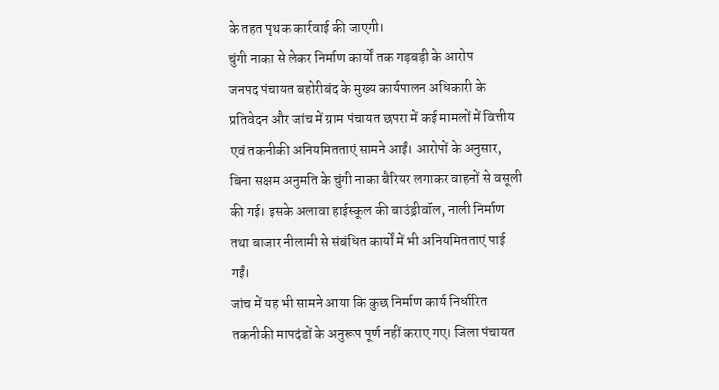के तहत पृथक कार्रवाई की जाएगी।
चुंगी नाका से लेकर निर्माण कार्यों तक गड़बड़ी के आरोप
जनपद पंचायत बहोरीबंद के मुख्य कार्यपालन अधिकारी के प्रतिवेदन और जांच में ग्राम पंचायत छपरा में कई मामलों में वित्तीय एवं तकनीकी अनियमितताएं सामने आईं। आरोपों के अनुसार, बिना सक्षम अनुमति के चुंगी नाका बैरियर लगाकर वाहनों से वसूली की गई। इसके अलावा हाईस्कूल की बाउंड्रीवॉल, नाली निर्माण तथा बाजार नीलामी से संबंधित कार्यों में भी अनियमितताएं पाई गईं।
जांच में यह भी सामने आया कि कुछ निर्माण कार्य निर्धारित तकनीकी मापदंडों के अनुरूप पूर्ण नहीं कराए गए। जिला पंचायत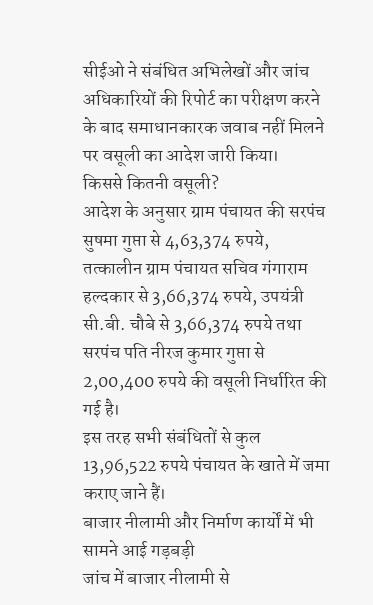सीईओ ने संबंधित अभिलेखों और जांच अधिकारियों की रिपोर्ट का परीक्षण करने के बाद समाधानकारक जवाब नहीं मिलने पर वसूली का आदेश जारी किया।
किससे कितनी वसूली?
आदेश के अनुसार ग्राम पंचायत की सरपंच सुषमा गुप्ता से 4,63,374 रुपये, तत्कालीन ग्राम पंचायत सचिव गंगाराम हल्दकार से 3,66,374 रुपये, उपयंत्री सी.बी. चौबे से 3,66,374 रुपये तथा सरपंच पति नीरज कुमार गुप्ता से 2,00,400 रुपये की वसूली निर्धारित की गई है।
इस तरह सभी संबंधितों से कुल 13,96,522 रुपये पंचायत के खाते में जमा कराए जाने हैं।
बाजार नीलामी और निर्माण कार्यों में भी सामने आई गड़बड़ी
जांच में बाजार नीलामी से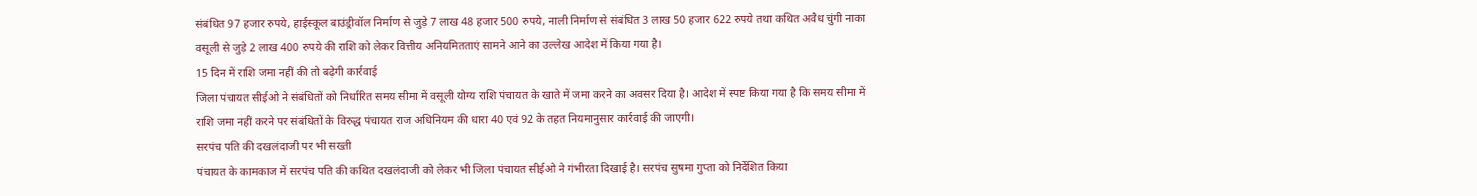संबंधित 97 हजार रुपये, हाईस्कूल बाउंड्रीवॉल निर्माण से जुड़े 7 लाख 48 हजार 500 रुपये, नाली निर्माण से संबंधित 3 लाख 50 हजार 622 रुपये तथा कथित अवैध चुंगी नाका वसूली से जुड़े 2 लाख 400 रुपये की राशि को लेकर वित्तीय अनियमितताएं सामने आने का उल्लेख आदेश में किया गया है।
15 दिन में राशि जमा नहीं की तो बढ़ेगी कार्रवाई
जिला पंचायत सीईओ ने संबंधितों को निर्धारित समय सीमा में वसूली योग्य राशि पंचायत के खाते में जमा करने का अवसर दिया है। आदेश में स्पष्ट किया गया है कि समय सीमा में राशि जमा नहीं करने पर संबंधितों के विरुद्ध पंचायत राज अधिनियम की धारा 40 एवं 92 के तहत नियमानुसार कार्रवाई की जाएगी।
सरपंच पति की दखलंदाजी पर भी सख्ती
पंचायत के कामकाज में सरपंच पति की कथित दखलंदाजी को लेकर भी जिला पंचायत सीईओ ने गंभीरता दिखाई है। सरपंच सुषमा गुप्ता को निर्देशित किया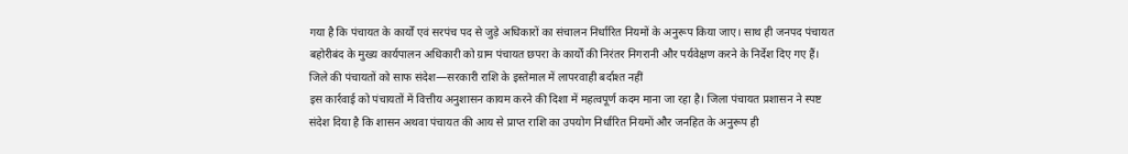गया है कि पंचायत के कार्यों एवं सरपंच पद से जुड़े अधिकारों का संचालन निर्धारित नियमों के अनुरूप किया जाए। साथ ही जनपद पंचायत बहोरीबंद के मुख्य कार्यपालन अधिकारी को ग्राम पंचायत छपरा के कार्यों की निरंतर निगरानी और पर्यवेक्षण करने के निर्देश दिए गए हैं।
जिले की पंचायतों को साफ संदेश—सरकारी राशि के इस्तेमाल में लापरवाही बर्दाश्त नहीं
इस कार्रवाई को पंचायतों में वित्तीय अनुशासन कायम करने की दिशा में महत्वपूर्ण कदम माना जा रहा है। जिला पंचायत प्रशासन ने स्पष्ट संदेश दिया है कि शासन अथवा पंचायत की आय से प्राप्त राशि का उपयोग निर्धारित नियमों और जनहित के अनुरूप ही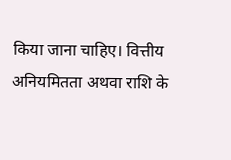किया जाना चाहिए। वित्तीय अनियमितता अथवा राशि के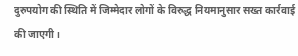दुरुपयोग की स्थिति में जिम्मेदार लोगों के विरुद्ध नियमानुसार सख्त कार्रवाई की जाएगी।